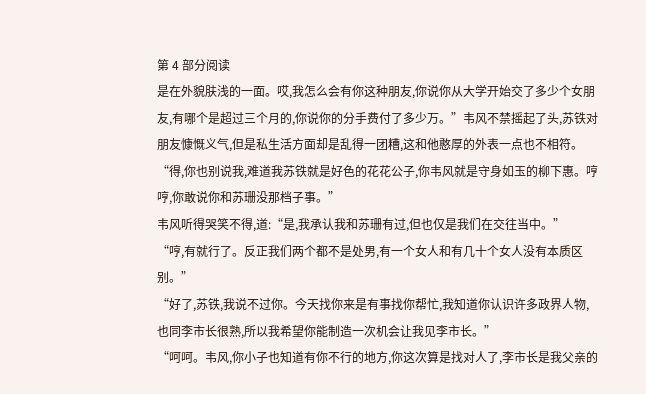第 4 部分阅读
是在外貌肤浅的一面。哎,我怎么会有你这种朋友,你说你从大学开始交了多少个女朋友,有哪个是超过三个月的,你说你的分手费付了多少万。”韦风不禁摇起了头,苏铁对朋友慷慨义气,但是私生活方面却是乱得一团糟,这和他憨厚的外表一点也不相符。
“得,你也别说我,难道我苏铁就是好色的花花公子,你韦风就是守身如玉的柳下惠。哼哼,你敢说你和苏珊没那档子事。”
韦风听得哭笑不得,道:“是,我承认我和苏珊有过,但也仅是我们在交往当中。”
“哼,有就行了。反正我们两个都不是处男,有一个女人和有几十个女人没有本质区别。”
“好了,苏铁,我说不过你。今天找你来是有事找你帮忙,我知道你认识许多政界人物,也同李市长很熟,所以我希望你能制造一次机会让我见李市长。”
“呵呵。韦风,你小子也知道有你不行的地方,你这次算是找对人了,李市长是我父亲的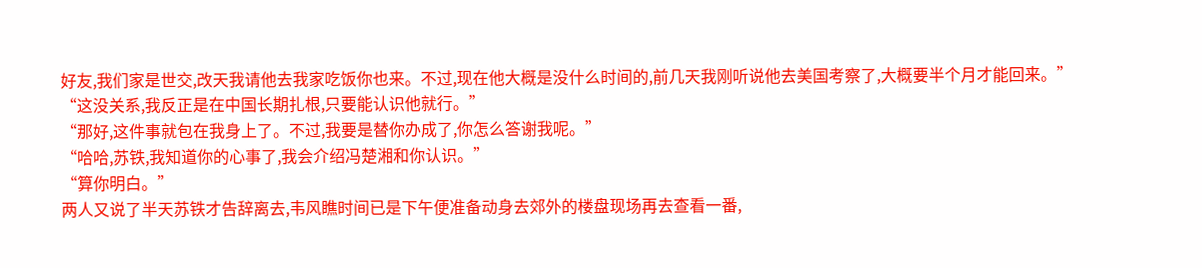好友,我们家是世交,改天我请他去我家吃饭你也来。不过,现在他大概是没什么时间的,前几天我刚听说他去美国考察了,大概要半个月才能回来。”
“这没关系,我反正是在中国长期扎根,只要能认识他就行。”
“那好,这件事就包在我身上了。不过,我要是替你办成了,你怎么答谢我呢。”
“哈哈,苏铁,我知道你的心事了,我会介绍冯楚湘和你认识。”
“算你明白。”
两人又说了半天苏铁才告辞离去,韦风瞧时间已是下午便准备动身去郊外的楼盘现场再去查看一番,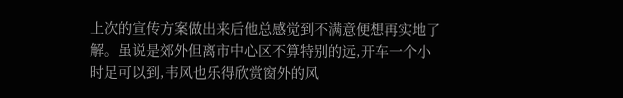上次的宣传方案做出来后他总感觉到不满意便想再实地了解。虽说是郊外但离市中心区不算特别的远,开车一个小时足可以到,韦风也乐得欣赏窗外的风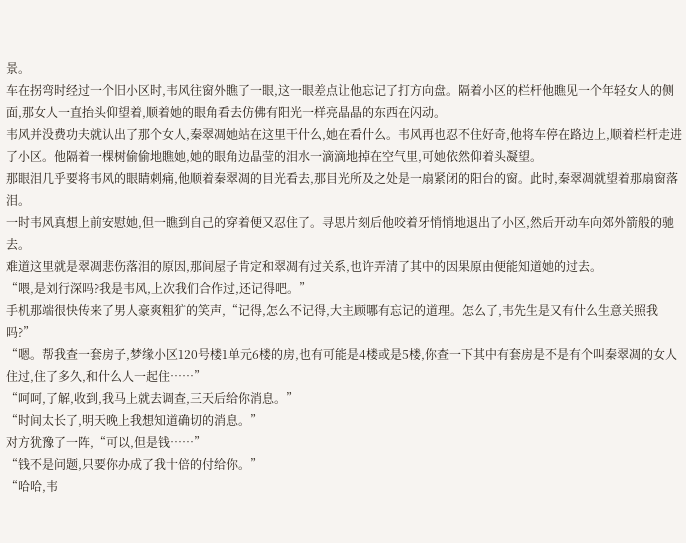景。
车在拐弯时经过一个旧小区时,韦风往窗外瞧了一眼,这一眼差点让他忘记了打方向盘。隔着小区的栏杆他瞧见一个年轻女人的侧面,那女人一直抬头仰望着,顺着她的眼角看去仿佛有阳光一样亮晶晶的东西在闪动。
韦风并没费功夫就认出了那个女人,秦翠凋她站在这里干什么,她在看什么。韦风再也忍不住好奇,他将车停在路边上,顺着栏杆走进了小区。他隔着一棵树偷偷地瞧她,她的眼角边晶莹的泪水一滴滴地掉在空气里,可她依然仰着头凝望。
那眼泪几乎要将韦风的眼睛刺痛,他顺着秦翠凋的目光看去,那目光所及之处是一扇紧闭的阳台的窗。此时,秦翠凋就望着那扇窗落泪。
一时韦风真想上前安慰她,但一瞧到自己的穿着便又忍住了。寻思片刻后他咬着牙悄悄地退出了小区,然后开动车向郊外箭般的驰去。
难道这里就是翠凋悲伤落泪的原因,那间屋子肯定和翠凋有过关系,也许弄清了其中的因果原由便能知道她的过去。
“喂,是刘行深吗?我是韦风,上次我们合作过,还记得吧。”
手机那端很快传来了男人豪爽粗犷的笑声,“记得,怎么不记得,大主顾哪有忘记的道理。怎么了,韦先生是又有什么生意关照我吗?”
“嗯。帮我查一套房子,梦缘小区120号楼1单元6楼的房,也有可能是4楼或是5楼,你查一下其中有套房是不是有个叫秦翠凋的女人住过,住了多久,和什么人一起住……”
“呵呵,了解,收到,我马上就去调查,三天后给你消息。”
“时间太长了,明天晚上我想知道确切的消息。”
对方犹豫了一阵,“可以,但是钱……”
“钱不是问题,只要你办成了我十倍的付给你。”
“哈哈,韦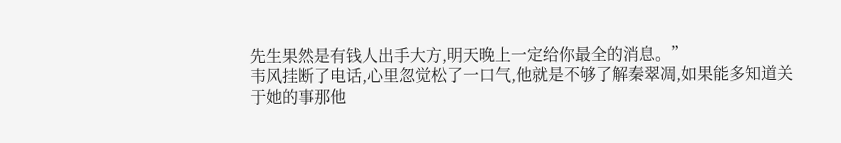先生果然是有钱人出手大方,明天晚上一定给你最全的消息。”
韦风挂断了电话,心里忽觉松了一口气,他就是不够了解秦翠凋,如果能多知道关于她的事那他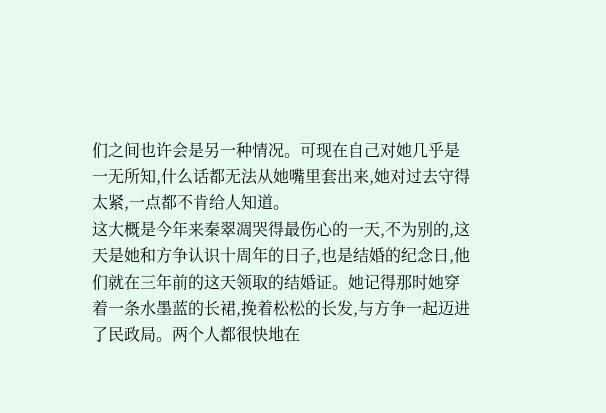们之间也许会是另一种情况。可现在自己对她几乎是一无所知,什么话都无法从她嘴里套出来,她对过去守得太紧,一点都不肯给人知道。
这大概是今年来秦翠凋哭得最伤心的一天,不为别的,这天是她和方争认识十周年的日子,也是结婚的纪念日,他们就在三年前的这天领取的结婚证。她记得那时她穿着一条水墨蓝的长裙,挽着松松的长发,与方争一起迈进了民政局。两个人都很快地在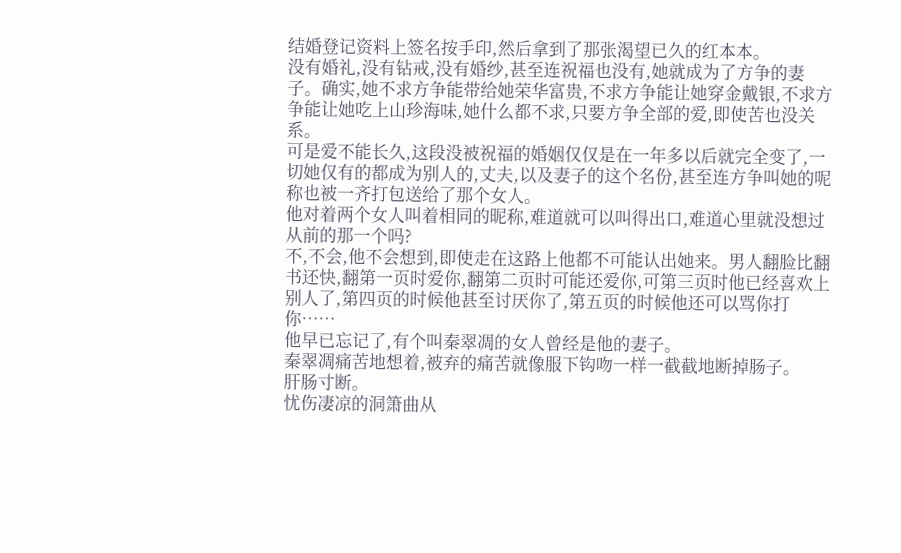结婚登记资料上签名按手印,然后拿到了那张渴望已久的红本本。
没有婚礼,没有钻戒,没有婚纱,甚至连祝福也没有,她就成为了方争的妻子。确实,她不求方争能带给她荣华富贵,不求方争能让她穿金戴银,不求方争能让她吃上山珍海味,她什么都不求,只要方争全部的爱,即使苦也没关系。
可是爱不能长久,这段没被祝福的婚姻仅仅是在一年多以后就完全变了,一切她仅有的都成为别人的,丈夫,以及妻子的这个名份,甚至连方争叫她的呢称也被一齐打包送给了那个女人。
他对着两个女人叫着相同的昵称,难道就可以叫得出口,难道心里就没想过从前的那一个吗?
不,不会,他不会想到,即使走在这路上他都不可能认出她来。男人翻脸比翻书还快,翻第一页时爱你,翻第二页时可能还爱你,可第三页时他已经喜欢上别人了,第四页的时候他甚至讨厌你了,第五页的时候他还可以骂你打你……
他早已忘记了,有个叫秦翠凋的女人曾经是他的妻子。
秦翠凋痛苦地想着,被弃的痛苦就像服下钩吻一样一截截地断掉肠子。
肝肠寸断。
忧伤凄凉的洞箫曲从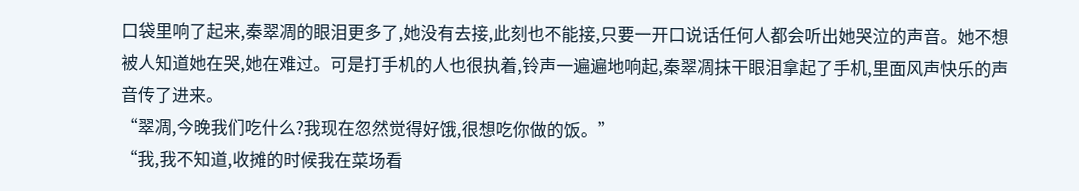口袋里响了起来,秦翠凋的眼泪更多了,她没有去接,此刻也不能接,只要一开口说话任何人都会听出她哭泣的声音。她不想被人知道她在哭,她在难过。可是打手机的人也很执着,铃声一遍遍地响起,秦翠凋抹干眼泪拿起了手机,里面风声快乐的声音传了进来。
“翠凋,今晚我们吃什么?我现在忽然觉得好饿,很想吃你做的饭。”
“我,我不知道,收摊的时候我在菜场看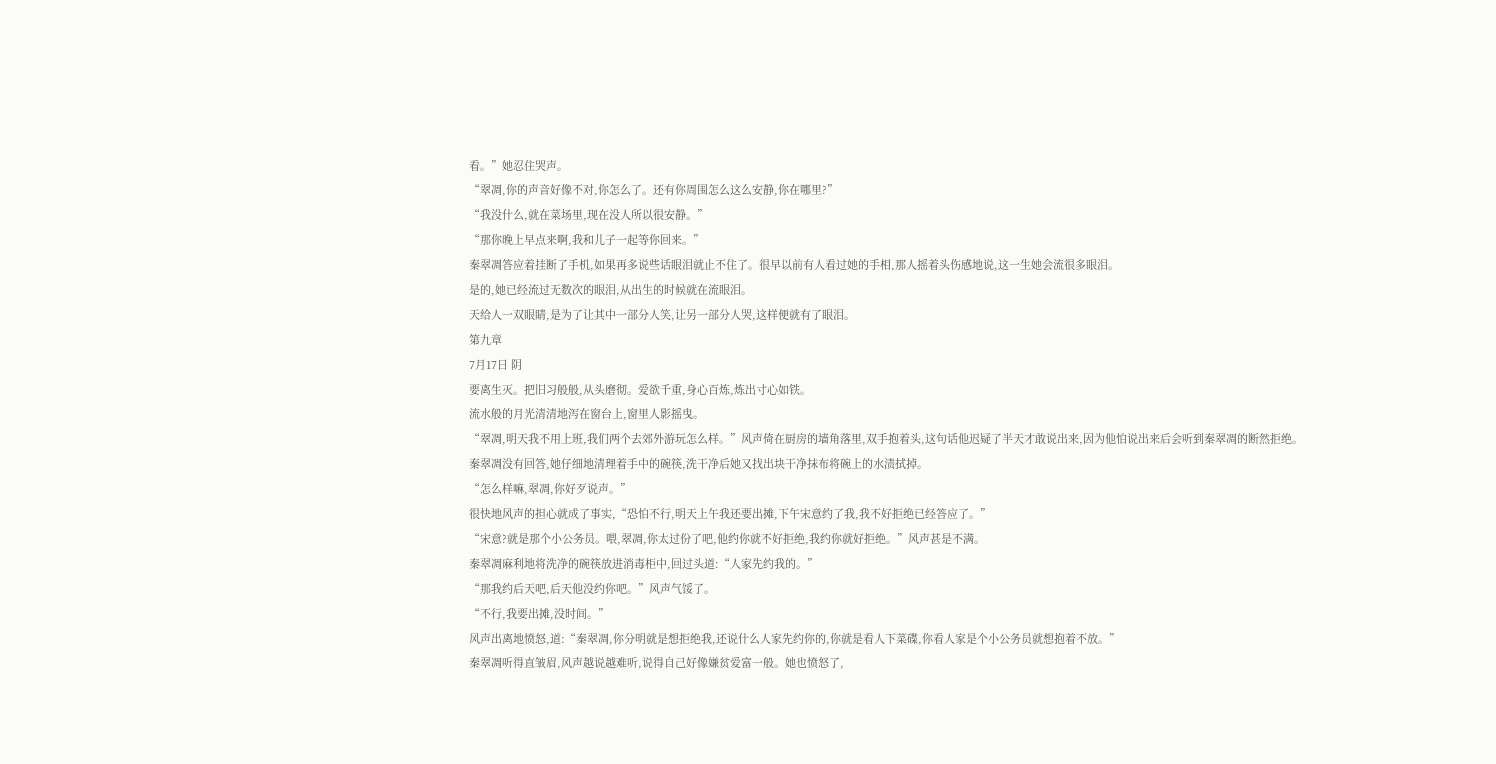看。”她忍住哭声。
“翠凋,你的声音好像不对,你怎么了。还有你周围怎么这么安静,你在哪里?”
“我没什么,就在菜场里,现在没人所以很安静。”
“那你晚上早点来啊,我和儿子一起等你回来。”
秦翠凋答应着挂断了手机,如果再多说些话眼泪就止不住了。很早以前有人看过她的手相,那人摇着头伤感地说,这一生她会流很多眼泪。
是的,她已经流过无数次的眼泪,从出生的时候就在流眼泪。
天给人一双眼睛,是为了让其中一部分人笑,让另一部分人哭,这样便就有了眼泪。
第九章
7月17日 阴
要离生灭。把旧习般般,从头磨彻。爱欲千重,身心百炼,炼出寸心如铁。
流水般的月光清清地泻在窗台上,窗里人影摇曳。
“翠凋,明天我不用上班,我们两个去郊外游玩怎么样。”风声倚在厨房的墙角落里,双手抱着头,这句话他迟疑了半天才敢说出来,因为他怕说出来后会听到秦翠凋的断然拒绝。
秦翠凋没有回答,她仔细地清理着手中的碗筷,洗干净后她又找出块干净抹布将碗上的水渍拭掉。
“怎么样嘛,翠凋,你好歹说声。”
很快地风声的担心就成了事实,“恐怕不行,明天上午我还要出摊,下午宋意约了我,我不好拒绝已经答应了。”
“宋意?就是那个小公务员。喂,翠凋,你太过份了吧,他约你就不好拒绝,我约你就好拒绝。”风声甚是不满。
秦翠凋麻利地将洗净的碗筷放进消毒柜中,回过头道:“人家先约我的。”
“那我约后天吧,后天他没约你吧。”风声气馁了。
“不行,我要出摊,没时间。”
风声出离地愤怒,道:“秦翠凋,你分明就是想拒绝我,还说什么人家先约你的,你就是看人下菜碟,你看人家是个小公务员就想抱着不放。”
秦翠凋听得直皱眉,风声越说越难听,说得自己好像嫌贫爱富一般。她也愤怒了,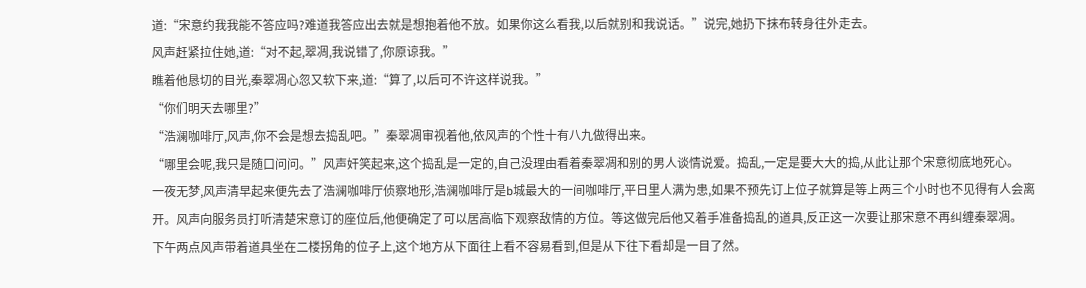道:“宋意约我我能不答应吗?难道我答应出去就是想抱着他不放。如果你这么看我,以后就别和我说话。”说完,她扔下抹布转身往外走去。
风声赶紧拉住她,道:“对不起,翠凋,我说错了,你原谅我。”
瞧着他恳切的目光,秦翠凋心忽又软下来,道:“算了,以后可不许这样说我。”
“你们明天去哪里?”
“浩澜咖啡厅,风声,你不会是想去捣乱吧。”秦翠凋审视着他,依风声的个性十有八九做得出来。
“哪里会呢,我只是随口问问。”风声奸笑起来,这个捣乱是一定的,自己没理由看着秦翠凋和别的男人谈情说爱。捣乱,一定是要大大的捣,从此让那个宋意彻底地死心。
一夜无梦,风声清早起来便先去了浩澜咖啡厅侦察地形,浩澜咖啡厅是b城最大的一间咖啡厅,平日里人满为患,如果不预先订上位子就算是等上两三个小时也不见得有人会离开。风声向服务员打听清楚宋意订的座位后,他便确定了可以居高临下观察敌情的方位。等这做完后他又着手准备捣乱的道具,反正这一次要让那宋意不再纠缠秦翠凋。
下午两点风声带着道具坐在二楼拐角的位子上,这个地方从下面往上看不容易看到,但是从下往下看却是一目了然。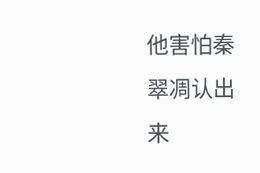他害怕秦翠凋认出来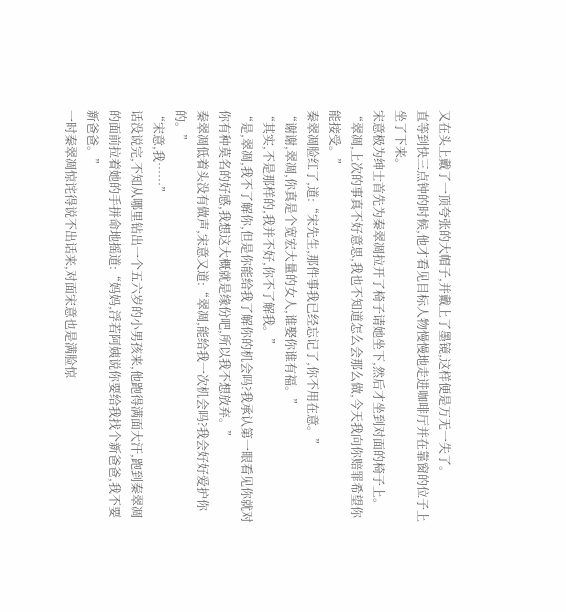又在头上戴了一顶夸张的大帽子,并戴上了墨镜,这样便是万无一失了。
直等到快三点钟的时候,他才看见目标人物慢慢地走进咖啡厅并在靠窗的位子上坐了下来。
宋意极为绅士首先为秦翠凋拉开了椅子请她坐下,然后才坐到对面的椅子上。“翠凋,上次的事真不好意思,我也不知道怎么会那么做,今天我向你赔罪希望你能接受。”
秦翠凋脸红了,道:“宋先生,那件事我已经忘记了,你不用在意。”
“谢谢,翠凋,你真是个宽宏大量的女人,谁娶你谁有福。”
“其实,不是那样的,我并不好,你不了解我。”
“是,翠凋,我不了解你,但是你能给我了解你的机会吗?我承认第一眼看见你就对你有种莫名的好感,我想这大概就是缘份吧,所以我不想放弃。”
秦翠凋低着头没有做声,宋意又道:“翠凋,能给我一次机会吗?我会好好爱护你的。”
“宋意,我……”
话没说完,不知从哪里钻出一个五六岁的小男孩来,他跑得满面大汗,跑到秦翠凋的面前拉着她的手拼命地摇道:“妈妈,浮若阿姨说你要给我找个新爸爸,我不要新爸爸。”
一时秦翠凋惊诧得说不出话来,对面宋意也是满脸惊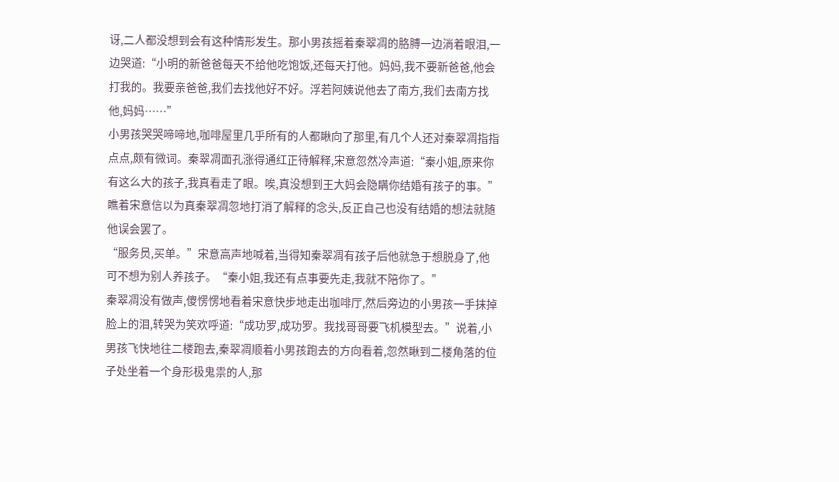讶,二人都没想到会有这种情形发生。那小男孩摇着秦翠凋的胳膊一边淌着眼泪,一边哭道:“小明的新爸爸每天不给他吃饱饭,还每天打他。妈妈,我不要新爸爸,他会打我的。我要亲爸爸,我们去找他好不好。浮若阿姨说他去了南方,我们去南方找他,妈妈……”
小男孩哭哭啼啼地,咖啡屋里几乎所有的人都瞅向了那里,有几个人还对秦翠凋指指点点,颇有微词。秦翠凋面孔涨得通红正待解释,宋意忽然冷声道:“秦小姐,原来你有这么大的孩子,我真看走了眼。唉,真没想到王大妈会隐瞒你结婚有孩子的事。”
瞧着宋意信以为真秦翠凋忽地打消了解释的念头,反正自己也没有结婚的想法就随他误会罢了。
“服务员,买单。”宋意高声地喊着,当得知秦翠凋有孩子后他就急于想脱身了,他可不想为别人养孩子。“秦小姐,我还有点事要先走,我就不陪你了。”
秦翠凋没有做声,傻愣愣地看着宋意快步地走出咖啡厅,然后旁边的小男孩一手抹掉脸上的泪,转哭为笑欢呼道:“成功罗,成功罗。我找哥哥要飞机模型去。”说着,小男孩飞快地往二楼跑去,秦翠凋顺着小男孩跑去的方向看着,忽然瞅到二楼角落的位子处坐着一个身形极鬼祟的人,那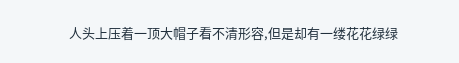人头上压着一顶大帽子看不清形容,但是却有一缕花花绿绿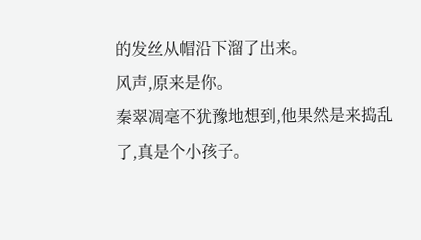的发丝从帽沿下溜了出来。
风声,原来是你。
秦翠凋毫不犹豫地想到,他果然是来捣乱了,真是个小孩子。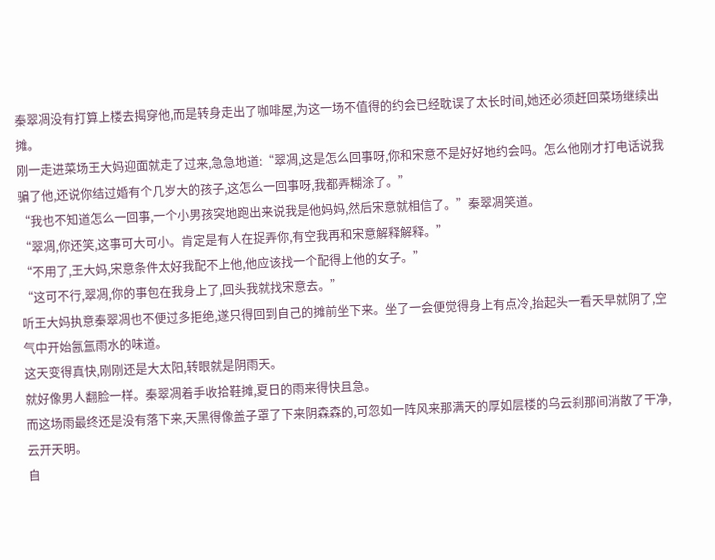秦翠凋没有打算上楼去揭穿他,而是转身走出了咖啡屋,为这一场不值得的约会已经耽误了太长时间,她还必须赶回菜场继续出摊。
刚一走进菜场王大妈迎面就走了过来,急急地道:“翠凋,这是怎么回事呀,你和宋意不是好好地约会吗。怎么他刚才打电话说我骗了他,还说你结过婚有个几岁大的孩子,这怎么一回事呀,我都弄糊涂了。”
“我也不知道怎么一回事,一个小男孩突地跑出来说我是他妈妈,然后宋意就相信了。”秦翠凋笑道。
“翠凋,你还笑,这事可大可小。肯定是有人在捉弄你,有空我再和宋意解释解释。”
“不用了,王大妈,宋意条件太好我配不上他,他应该找一个配得上他的女子。”
“这可不行,翠凋,你的事包在我身上了,回头我就找宋意去。”
听王大妈执意秦翠凋也不便过多拒绝,遂只得回到自己的摊前坐下来。坐了一会便觉得身上有点冷,抬起头一看天早就阴了,空气中开始氤氲雨水的味道。
这天变得真快,刚刚还是大太阳,转眼就是阴雨天。
就好像男人翻脸一样。秦翠凋着手收拾鞋摊,夏日的雨来得快且急。
而这场雨最终还是没有落下来,天黑得像盖子罩了下来阴森森的,可忽如一阵风来那满天的厚如层楼的乌云刹那间消散了干净,云开天明。
自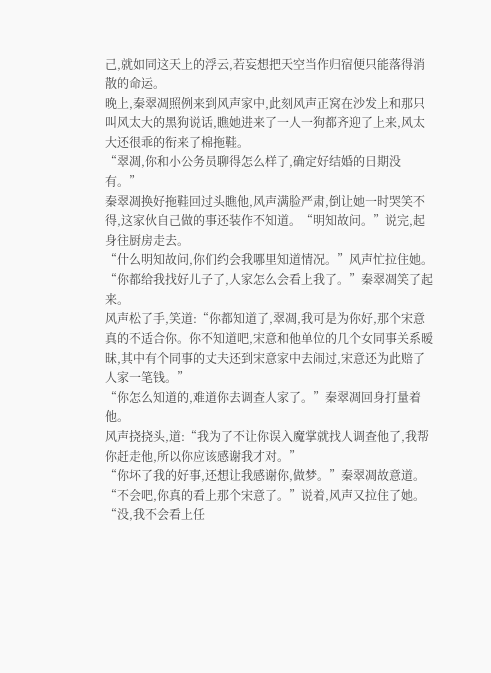己,就如同这天上的浮云,若妄想把天空当作归宿便只能落得消散的命运。
晚上,秦翠凋照例来到风声家中,此刻风声正窝在沙发上和那只叫风太大的黑狗说话,瞧她进来了一人一狗都齐迎了上来,风太大还很乖的衔来了棉拖鞋。
“翠凋,你和小公务员聊得怎么样了,确定好结婚的日期没有。”
秦翠凋换好拖鞋回过头瞧他,风声满脸严肃,倒让她一时哭笑不得,这家伙自己做的事还装作不知道。“明知故问。”说完,起身往厨房走去。
“什么明知故问,你们约会我哪里知道情况。”风声忙拉住她。
“你都给我找好儿子了,人家怎么会看上我了。”秦翠凋笑了起来。
风声松了手,笑道:“你都知道了,翠凋,我可是为你好,那个宋意真的不适合你。你不知道吧,宋意和他单位的几个女同事关系暧昧,其中有个同事的丈夫还到宋意家中去闹过,宋意还为此赔了人家一笔钱。”
“你怎么知道的,难道你去调查人家了。”秦翠凋回身打量着他。
风声挠挠头,道:“我为了不让你误入魔掌就找人调查他了,我帮你赶走他,所以你应该感谢我才对。”
“你坏了我的好事,还想让我感谢你,做梦。”秦翠凋故意道。
“不会吧,你真的看上那个宋意了。”说着,风声又拉住了她。
“没,我不会看上任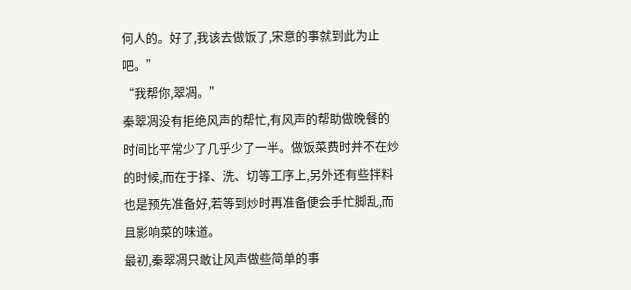何人的。好了,我该去做饭了,宋意的事就到此为止吧。”
“我帮你,翠凋。”
秦翠凋没有拒绝风声的帮忙,有风声的帮助做晚餐的时间比平常少了几乎少了一半。做饭菜费时并不在炒的时候,而在于择、洗、切等工序上,另外还有些拌料也是预先准备好,若等到炒时再准备便会手忙脚乱,而且影响菜的味道。
最初,秦翠凋只敢让风声做些简单的事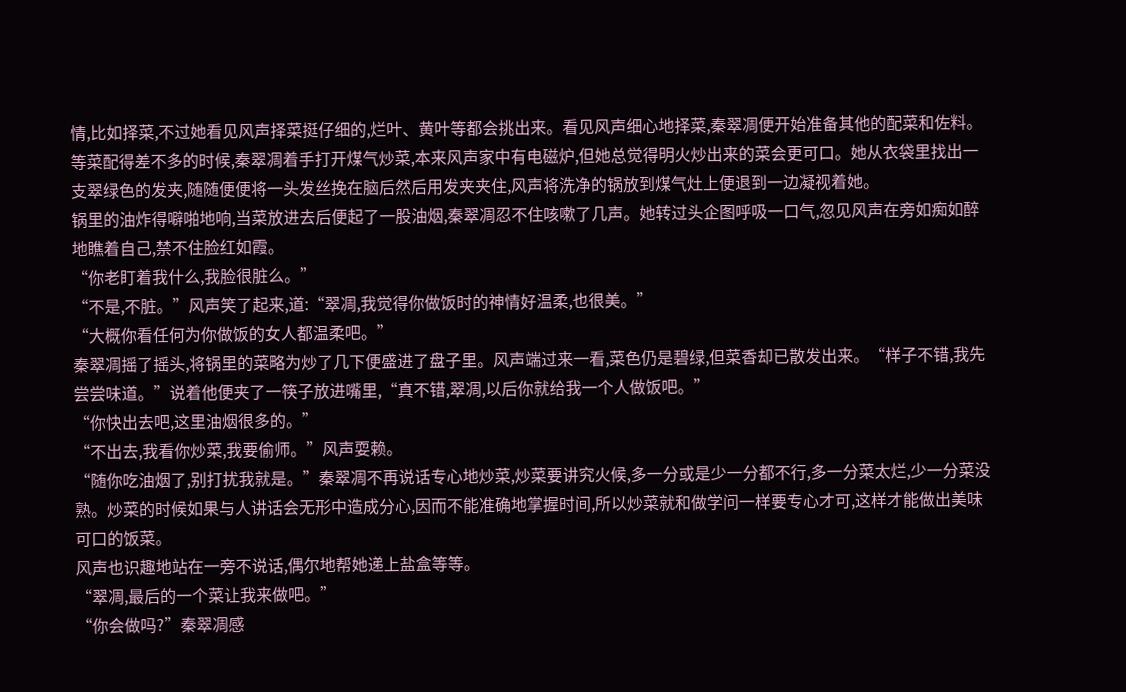情,比如择菜,不过她看见风声择菜挺仔细的,烂叶、黄叶等都会挑出来。看见风声细心地择菜,秦翠凋便开始准备其他的配菜和佐料。
等菜配得差不多的时候,秦翠凋着手打开煤气炒菜,本来风声家中有电磁炉,但她总觉得明火炒出来的菜会更可口。她从衣袋里找出一支翠绿色的发夹,随随便便将一头发丝挽在脑后然后用发夹夹住,风声将洗净的锅放到煤气灶上便退到一边凝视着她。
锅里的油炸得噼啪地响,当菜放进去后便起了一股油烟,秦翠凋忍不住咳嗽了几声。她转过头企图呼吸一口气,忽见风声在旁如痴如醉地瞧着自己,禁不住脸红如霞。
“你老盯着我什么,我脸很脏么。”
“不是,不脏。”风声笑了起来,道:“翠凋,我觉得你做饭时的神情好温柔,也很美。”
“大概你看任何为你做饭的女人都温柔吧。”
秦翠凋摇了摇头,将锅里的菜略为炒了几下便盛进了盘子里。风声端过来一看,菜色仍是碧绿,但菜香却已散发出来。“样子不错,我先尝尝味道。”说着他便夹了一筷子放进嘴里,“真不错,翠凋,以后你就给我一个人做饭吧。”
“你快出去吧,这里油烟很多的。”
“不出去,我看你炒菜,我要偷师。”风声耍赖。
“随你吃油烟了,别打扰我就是。”秦翠凋不再说话专心地炒菜,炒菜要讲究火候,多一分或是少一分都不行,多一分菜太烂,少一分菜没熟。炒菜的时候如果与人讲话会无形中造成分心,因而不能准确地掌握时间,所以炒菜就和做学问一样要专心才可,这样才能做出美味可口的饭菜。
风声也识趣地站在一旁不说话,偶尔地帮她递上盐盒等等。
“翠凋,最后的一个菜让我来做吧。”
“你会做吗?”秦翠凋感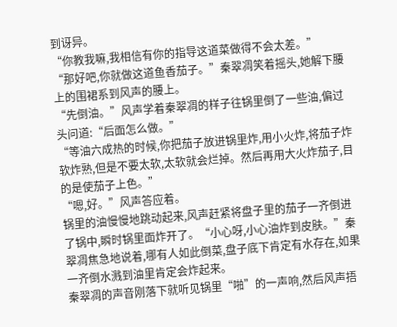到讶异。
“你教我嘛,我相信有你的指导这道菜做得不会太差。”
“那好吧,你就做这道鱼香茄子。”秦翠凋笑着摇头,她解下腰上的围裙系到风声的腰上。
“先倒油。”风声学着秦翠凋的样子往锅里倒了一些油,偏过头问道:“后面怎么做。”
“等油六成热的时候,你把茄子放进锅里炸,用小火炸,将茄子炸软炸熟,但是不要太软,太软就会烂掉。然后再用大火炸茄子,目的是使茄子上色。”
“嗯,好。”风声答应着。
锅里的油慢慢地跳动起来,风声赶紧将盘子里的茄子一齐倒进了锅中,瞬时锅里面炸开了。“小心呀,小心油炸到皮肤。”秦翠凋焦急地说着,哪有人如此倒菜,盘子底下肯定有水存在,如果一齐倒水溅到油里肯定会炸起来。
秦翠凋的声音刚落下就听见锅里“啪”的一声响,然后风声捂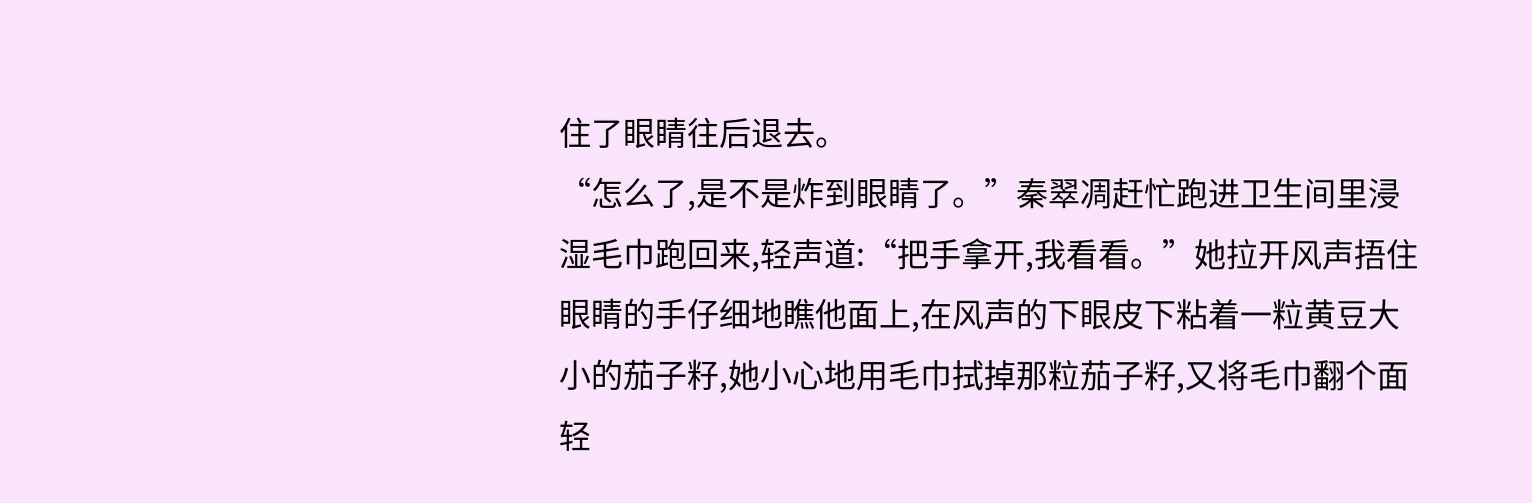住了眼睛往后退去。
“怎么了,是不是炸到眼睛了。”秦翠凋赶忙跑进卫生间里浸湿毛巾跑回来,轻声道:“把手拿开,我看看。”她拉开风声捂住眼睛的手仔细地瞧他面上,在风声的下眼皮下粘着一粒黄豆大小的茄子籽,她小心地用毛巾拭掉那粒茄子籽,又将毛巾翻个面轻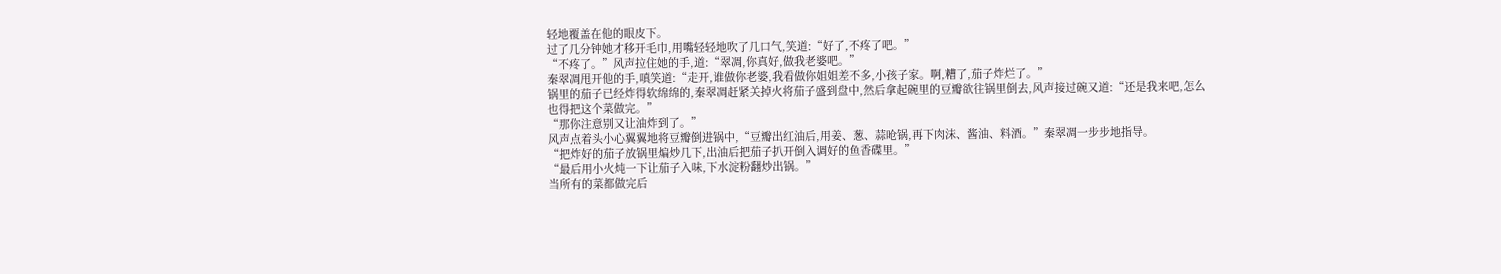轻地覆盖在他的眼皮下。
过了几分钟她才移开毛巾,用嘴轻轻地吹了几口气,笑道:“好了,不疼了吧。”
“不疼了。”风声拉住她的手,道:“翠凋,你真好,做我老婆吧。”
秦翠凋甩开他的手,嗔笑道:“走开,谁做你老婆,我看做你姐姐差不多,小孩子家。啊,糟了,茄子炸烂了。”
锅里的茄子已经炸得软绵绵的,秦翠凋赶紧关掉火将茄子盛到盘中,然后拿起碗里的豆瓣欲往锅里倒去,风声接过碗又道:“还是我来吧,怎么也得把这个菜做完。”
“那你注意别又让油炸到了。”
风声点着头小心翼翼地将豆瓣倒进锅中,“豆瓣出红油后,用姜、葱、蒜呛锅,再下肉沫、酱油、料酒。”秦翠凋一步步地指导。
“把炸好的茄子放锅里煸炒几下,出油后把茄子扒开倒入调好的鱼香碟里。”
“最后用小火炖一下让茄子入味,下水淀粉翻炒出锅。”
当所有的菜都做完后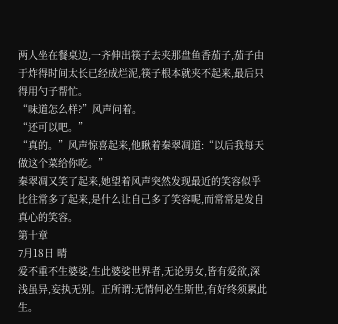两人坐在餐桌边,一齐伸出筷子去夹那盘鱼香茄子,茄子由于炸得时间太长已经成烂泥,筷子根本就夹不起来,最后只得用勺子帮忙。
“味道怎么样?”风声问着。
“还可以吧。”
“真的。”风声惊喜起来,他瞅着秦翠凋道:“以后我每天做这个菜给你吃。”
秦翠凋又笑了起来,她望着风声突然发现最近的笑容似乎比往常多了起来,是什么让自己多了笑容呢,而常常是发自真心的笑容。
第十章
7月18日 晴
爱不重不生婆娑,生此婆娑世界者,无论男女,皆有爱欲,深浅虽异,妄执无别。正所谓:无情何必生斯世,有好终须累此生。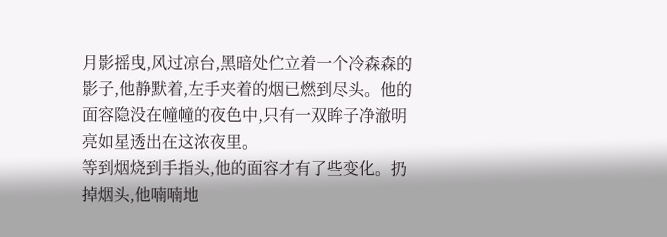月影摇曳,风过凉台,黑暗处伫立着一个冷森森的影子,他静默着,左手夹着的烟已燃到尽头。他的面容隐没在幢幢的夜色中,只有一双眸子净澈明亮如星透出在这浓夜里。
等到烟烧到手指头,他的面容才有了些变化。扔掉烟头,他喃喃地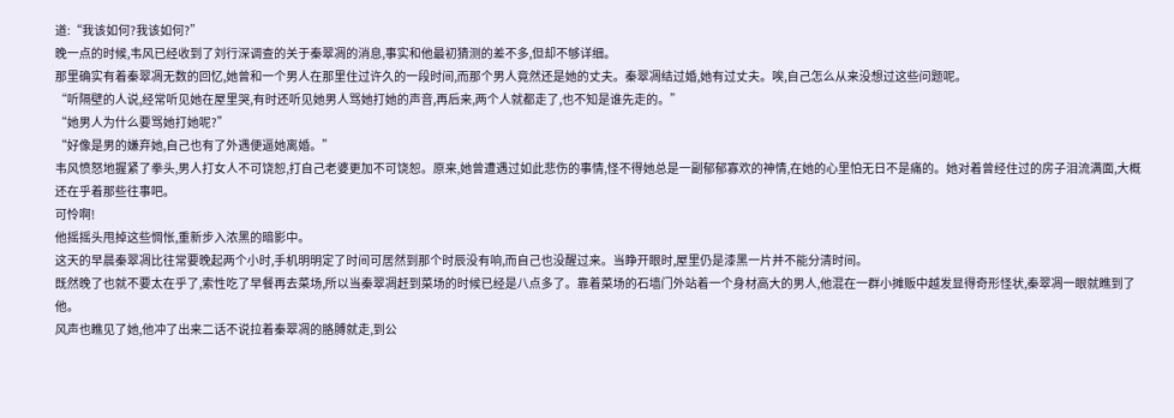道:“我该如何?我该如何?”
晚一点的时候,韦风已经收到了刘行深调查的关于秦翠凋的消息,事实和他最初猜测的差不多,但却不够详细。
那里确实有着秦翠凋无数的回忆,她曾和一个男人在那里住过许久的一段时间,而那个男人竟然还是她的丈夫。秦翠凋结过婚,她有过丈夫。唉,自己怎么从来没想过这些问题呢。
“听隔壁的人说,经常听见她在屋里哭,有时还听见她男人骂她打她的声音,再后来,两个人就都走了,也不知是谁先走的。”
“她男人为什么要骂她打她呢?”
“好像是男的嫌弃她,自己也有了外遇便逼她离婚。”
韦风愤怒地握紧了拳头,男人打女人不可饶恕,打自己老婆更加不可饶恕。原来,她曾遭遇过如此悲伤的事情,怪不得她总是一副郁郁寡欢的神情,在她的心里怕无日不是痛的。她对着曾经住过的房子泪流满面,大概还在乎着那些往事吧。
可怜啊!
他摇摇头甩掉这些惆怅,重新步入浓黑的暗影中。
这天的早晨秦翠凋比往常要晚起两个小时,手机明明定了时间可居然到那个时辰没有响,而自己也没醒过来。当睁开眼时,屋里仍是漆黑一片并不能分清时间。
既然晚了也就不要太在乎了,索性吃了早餐再去菜场,所以当秦翠凋赶到菜场的时候已经是八点多了。靠着菜场的石墙门外站着一个身材高大的男人,他混在一群小摊贩中越发显得奇形怪状,秦翠凋一眼就瞧到了他。
风声也瞧见了她,他冲了出来二话不说拉着秦翠凋的胳膊就走,到公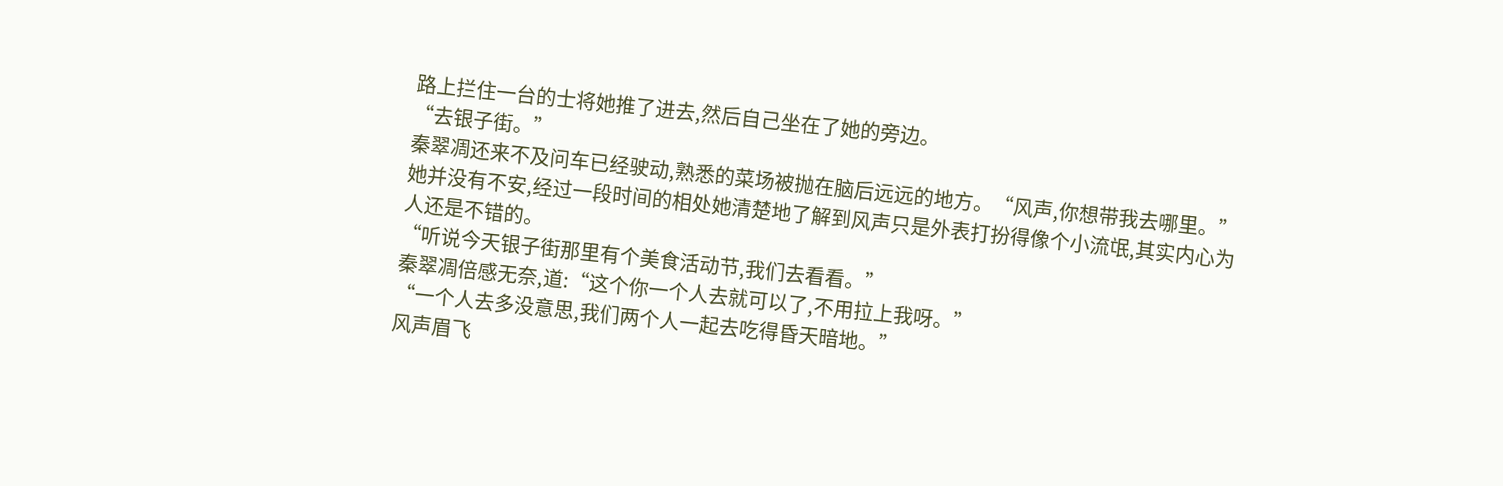路上拦住一台的士将她推了进去,然后自己坐在了她的旁边。
“去银子街。”
秦翠凋还来不及问车已经驶动,熟悉的菜场被抛在脑后远远的地方。“风声,你想带我去哪里。”她并没有不安,经过一段时间的相处她清楚地了解到风声只是外表打扮得像个小流氓,其实内心为人还是不错的。
“听说今天银子街那里有个美食活动节,我们去看看。”
秦翠凋倍感无奈,道:“这个你一个人去就可以了,不用拉上我呀。”
“一个人去多没意思,我们两个人一起去吃得昏天暗地。”
风声眉飞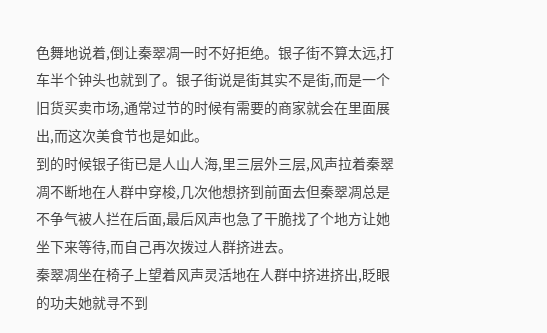色舞地说着,倒让秦翠凋一时不好拒绝。银子街不算太远,打车半个钟头也就到了。银子街说是街其实不是街,而是一个旧货买卖市场,通常过节的时候有需要的商家就会在里面展出,而这次美食节也是如此。
到的时候银子街已是人山人海,里三层外三层,风声拉着秦翠凋不断地在人群中穿梭,几次他想挤到前面去但秦翠凋总是不争气被人拦在后面,最后风声也急了干脆找了个地方让她坐下来等待,而自己再次拨过人群挤进去。
秦翠凋坐在椅子上望着风声灵活地在人群中挤进挤出,眨眼的功夫她就寻不到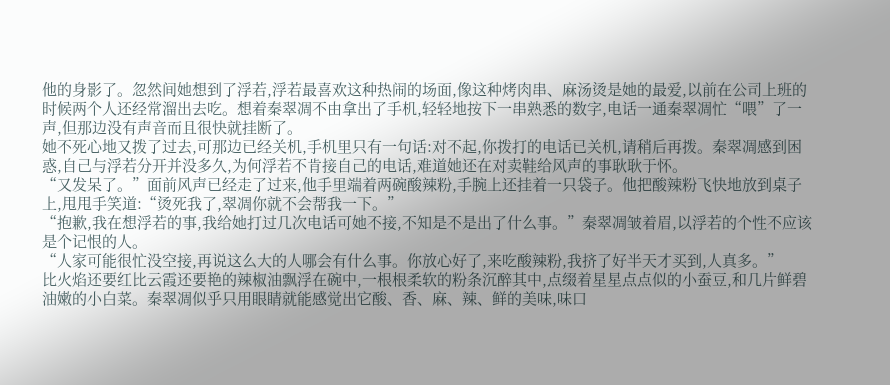他的身影了。忽然间她想到了浮若,浮若最喜欢这种热闹的场面,像这种烤肉串、麻汤烫是她的最爱,以前在公司上班的时候两个人还经常溜出去吃。想着秦翠凋不由拿出了手机,轻轻地按下一串熟悉的数字,电话一通秦翠凋忙“喂”了一声,但那边没有声音而且很快就挂断了。
她不死心地又拨了过去,可那边已经关机,手机里只有一句话:对不起,你拨打的电话已关机,请稍后再拨。秦翠凋感到困惑,自己与浮若分开并没多久,为何浮若不肯接自己的电话,难道她还在对卖鞋给风声的事耿耿于怀。
“又发呆了。”面前风声已经走了过来,他手里端着两碗酸辣粉,手腕上还挂着一只袋子。他把酸辣粉飞快地放到桌子上,甩甩手笑道:“烫死我了,翠凋你就不会帮我一下。”
“抱歉,我在想浮若的事,我给她打过几次电话可她不接,不知是不是出了什么事。”秦翠凋皱着眉,以浮若的个性不应该是个记恨的人。
“人家可能很忙没空接,再说这么大的人哪会有什么事。你放心好了,来吃酸辣粉,我挤了好半天才买到,人真多。”
比火焰还要红比云霞还要艳的辣椒油飘浮在碗中,一根根柔软的粉条沉醉其中,点缀着星星点点似的小蚕豆,和几片鲜碧油嫩的小白菜。秦翠凋似乎只用眼睛就能感觉出它酸、香、麻、辣、鲜的美味,味口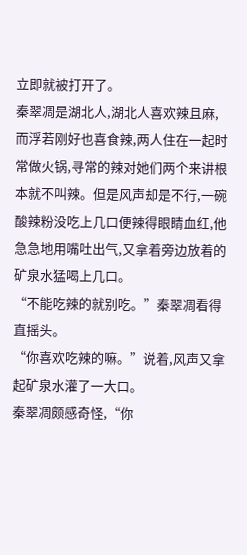立即就被打开了。
秦翠凋是湖北人,湖北人喜欢辣且麻,而浮若刚好也喜食辣,两人住在一起时常做火锅,寻常的辣对她们两个来讲根本就不叫辣。但是风声却是不行,一碗酸辣粉没吃上几口便辣得眼睛血红,他急急地用嘴吐出气,又拿着旁边放着的矿泉水猛喝上几口。
“不能吃辣的就别吃。”秦翠凋看得直摇头。
“你喜欢吃辣的嘛。”说着,风声又拿起矿泉水灌了一大口。
秦翠凋颇感奇怪,“你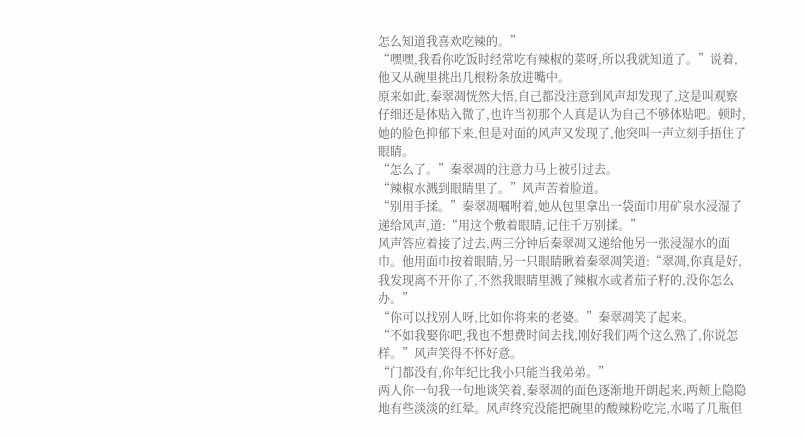怎么知道我喜欢吃辣的。”
“嘿嘿,我看你吃饭时经常吃有辣椒的菜呀,所以我就知道了。”说着,他又从碗里挑出几根粉条放进嘴中。
原来如此,秦翠凋恍然大悟,自己都没注意到风声却发现了,这是叫观察仔细还是体贴入微了,也许当初那个人真是认为自己不够体贴吧。顿时,她的脸色抑郁下来,但是对面的风声又发现了,他突叫一声立刻手捂住了眼睛。
“怎么了。”秦翠凋的注意力马上被引过去。
“辣椒水溅到眼睛里了。”风声苦着脸道。
“别用手揉。”秦翠凋嘱咐着,她从包里拿出一袋面巾用矿泉水浸湿了递给风声,道:“用这个敷着眼睛,记住千万别揉。”
风声答应着接了过去,两三分钟后秦翠凋又递给他另一张浸湿水的面巾。他用面巾按着眼睛,另一只眼睛瞅着秦翠凋笑道:“翠凋,你真是好,我发现离不开你了,不然我眼睛里溅了辣椒水或者茄子籽的,没你怎么办。”
“你可以找别人呀,比如你将来的老婆。”秦翠凋笑了起来。
“不如我娶你吧,我也不想费时间去找,刚好我们两个这么熟了,你说怎样。”风声笑得不怀好意。
“门都没有,你年纪比我小只能当我弟弟。”
两人你一句我一句地谈笑着,秦翠凋的面色逐渐地开朗起来,两颊上隐隐地有些淡淡的红晕。风声终究没能把碗里的酸辣粉吃完,水喝了几瓶但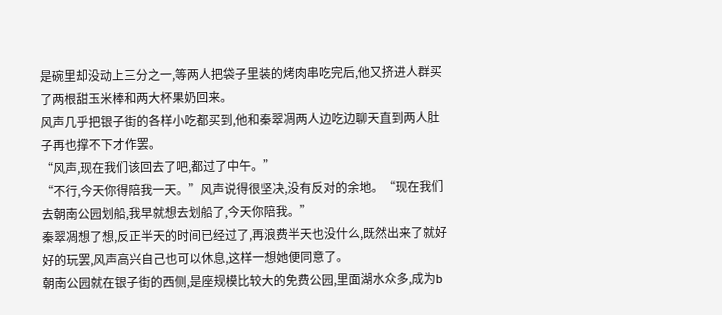是碗里却没动上三分之一,等两人把袋子里装的烤肉串吃完后,他又挤进人群买了两根甜玉米棒和两大杯果奶回来。
风声几乎把银子街的各样小吃都买到,他和秦翠凋两人边吃边聊天直到两人肚子再也撑不下才作罢。
“风声,现在我们该回去了吧,都过了中午。”
“不行,今天你得陪我一天。”风声说得很坚决,没有反对的余地。“现在我们去朝南公园划船,我早就想去划船了,今天你陪我。”
秦翠凋想了想,反正半天的时间已经过了,再浪费半天也没什么,既然出来了就好好的玩罢,风声高兴自己也可以休息,这样一想她便同意了。
朝南公园就在银子街的西侧,是座规模比较大的免费公园,里面湖水众多,成为b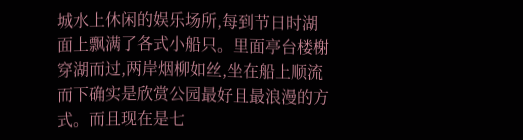城水上休闲的娱乐场所,每到节日时湖面上飘满了各式小船只。里面亭台楼榭穿湖而过,两岸烟柳如丝,坐在船上顺流而下确实是欣赏公园最好且最浪漫的方式。而且现在是七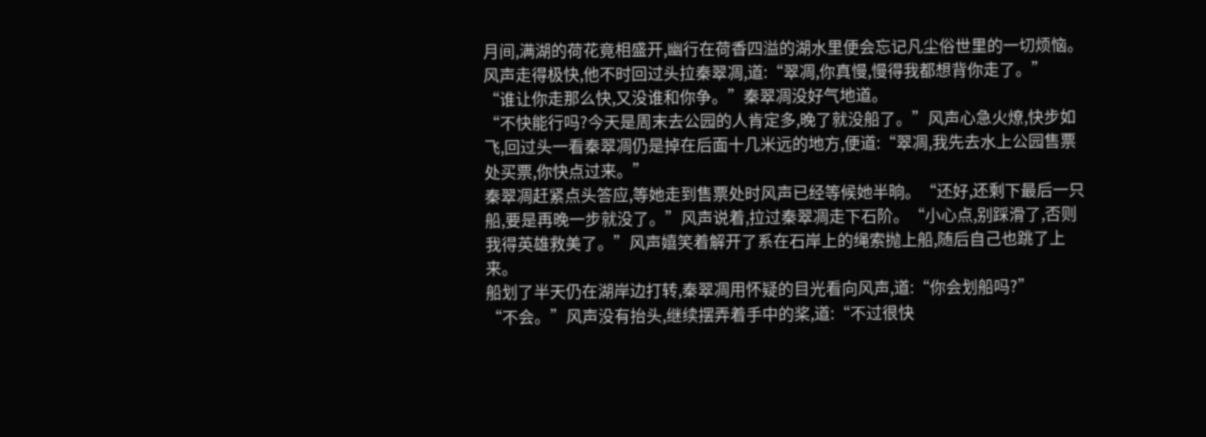月间,满湖的荷花竟相盛开,幽行在荷香四溢的湖水里便会忘记凡尘俗世里的一切烦恼。
风声走得极快,他不时回过头拉秦翠凋,道:“翠凋,你真慢,慢得我都想背你走了。”
“谁让你走那么快,又没谁和你争。”秦翠凋没好气地道。
“不快能行吗?今天是周末去公园的人肯定多,晚了就没船了。”风声心急火燎,快步如飞,回过头一看秦翠凋仍是掉在后面十几米远的地方,便道:“翠凋,我先去水上公园售票处买票,你快点过来。”
秦翠凋赶紧点头答应,等她走到售票处时风声已经等候她半晌。“还好,还剩下最后一只船,要是再晚一步就没了。”风声说着,拉过秦翠凋走下石阶。“小心点,别踩滑了,否则我得英雄救美了。”风声嬉笑着解开了系在石岸上的绳索抛上船,随后自己也跳了上来。
船划了半天仍在湖岸边打转,秦翠凋用怀疑的目光看向风声,道:“你会划船吗?”
“不会。”风声没有抬头,继续摆弄着手中的桨,道:“不过很快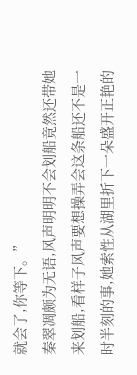就会了,你等下。”
秦翠凋颇为无语,风声明明不会划船竟然还带她来划船,看样子风声要想操弄会这条船还不是一时半刻的事,她索性从湖里折下一朵盛开正艳的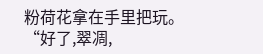粉荷花拿在手里把玩。
“好了,翠凋,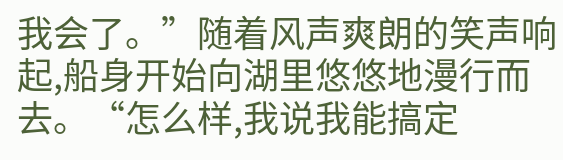我会了。”随着风声爽朗的笑声响起,船身开始向湖里悠悠地漫行而去。“怎么样,我说我能搞定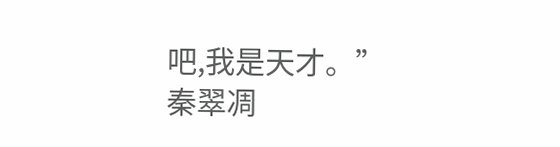吧,我是天才。”
秦翠凋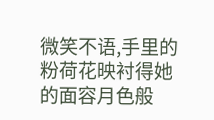微笑不语,手里的粉荷花映衬得她的面容月色般